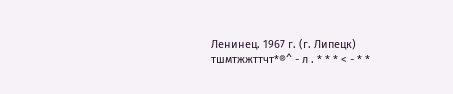Ленинец. 1967 г. (г. Липецк)
тшмтжжттчт*®^ - л . * * * < - * *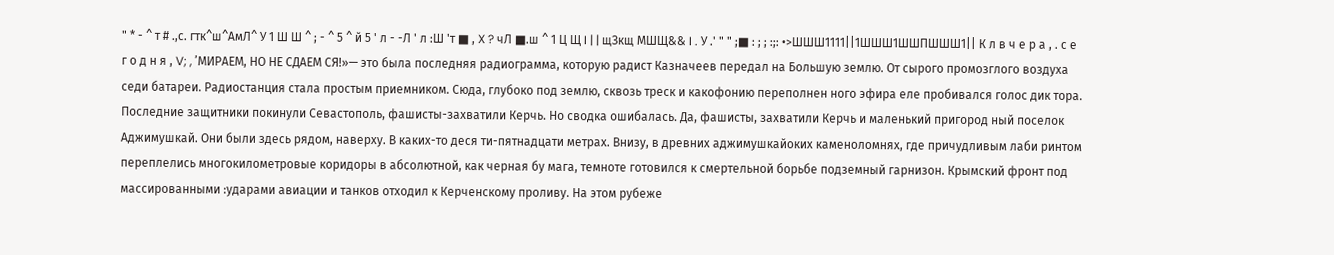" * - ^ т # .,с. гтк^ш^АмЛ^ У 1 Ш Ш ^ ; - ^ 5 ^ й 5 ' л - -Л ' л :Ш 'т ■ , X ? чЛ ■.ш ^ 1 Ц Щ I | | щЗкщ МШЩ&& I . У .' " " ;■ : ; ; :;: •>ШШШ1111||1ШШШ1ШШПШШШ1|| К л в ч е р а , . с е г о д н я , V; , ’МИРАЕМ, НО НЕ СДАЕМ СЯ!»— это была последняя радиограмма, которую радист Казначеев передал на Большую землю. От сырого промозглого воздуха седи батареи. Радиостанция стала простым приемником. Сюда, глубоко под землю, сквозь треск и какофонию переполнен ного эфира еле пробивался голос дик тора. Последние защитники покинули Севастополь, фашисты-захватили Керчь. Но сводка ошибалась. Да, фашисты, захватили Керчь и маленький пригород ный поселок Аджимушкай. Они были здесь рядом, наверху. В каких-то деся ти-пятнадцати метрах. Внизу, в древних аджимушкайоких каменоломнях, где причудливым лаби ринтом переплелись многокилометровые коридоры в абсолютной, как черная бу мага, темноте готовился к смертельной борьбе подземный гарнизон. Крымский фронт под массированными :ударами авиации и танков отходил к Керченскому проливу. На этом рубеже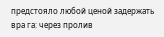предстояло любой ценой задержать вра га: через пролив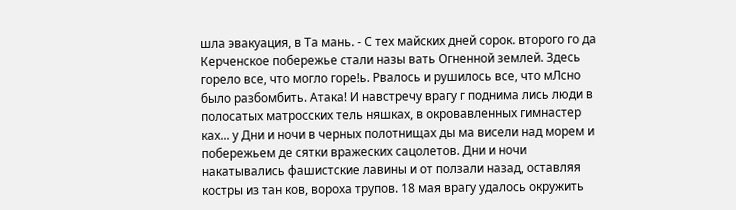шла эвакуация, в Та мань. - С тех майских дней сорок. второго го да Керченское побережье стали назы вать Огненной землей. Здесь горело все, что могло горе!ь. Рвалось и рушилось все, что мЛсно было разбомбить. Атака! И навстречу врагу г поднима лись люди в полосатых матросских тель няшках, в окровавленных гимнастер ках... у Дни и ночи в черных полотнищах ды ма висели над морем и побережьем де сятки вражеских сацолетов. Дни и ночи накатывались фашистские лавины и от ползали назад, оставляя костры из тан ков, вороха трупов. 18 мая врагу удалось окружить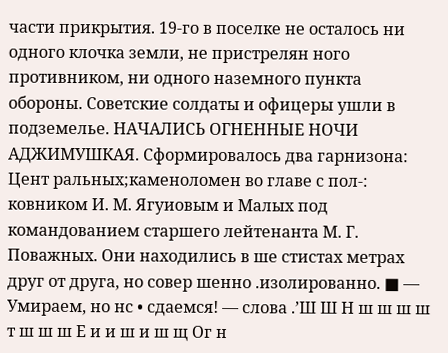части прикрытия. 19-го в поселке не осталось ни одного клочка земли, не пристрелян ного противником, ни одного наземного пункта обороны. Советские солдаты и офицеры ушли в подземелье. НАЧАЛИСЬ ОГНЕННЫЕ НОЧИ АДЖИМУШКАЯ. Сформировалось два гарнизона: Цент ральных;каменоломен во главе с пол-: ковником И. М. Ягуиовым и Малых под командованием старшего лейтенанта М. Г. Поважных. Они находились в ше стистах метрах друг от друга, но совер шенно .изолированно. ■ — Умираем, но нс • сдаемся! — слова .’Ш Ш Н ш ш ш ш т ш ш ш Е и и ш и ш щ Ог н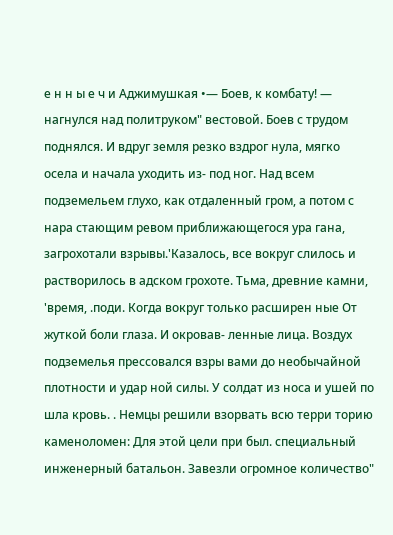е н н ы е ч и Аджимушкая •— Боев, к комбату! — нагнулся над политруком" вестовой. Боев с трудом поднялся. И вдруг земля резко вздрог нула, мягко осела и начала уходить из- под ног. Над всем подземельем глухо, как отдаленный гром, а потом с нара стающим ревом приближающегося ура гана, загрохотали взрывы.'Казалось, все вокруг слилось и растворилось в адском грохоте. Тьма, древние камни, 'время, .поди. Когда вокруг только расширен ные От жуткой боли глаза. И окровав- ленные лица. Воздух подземелья прессовался взры вами до необычайной плотности и удар ной силы. У солдат из носа и ушей по шла кровь. . Немцы решили взорвать всю терри торию каменоломен: Для этой цели при был. специальный инженерный батальон. Завезли огромное количество"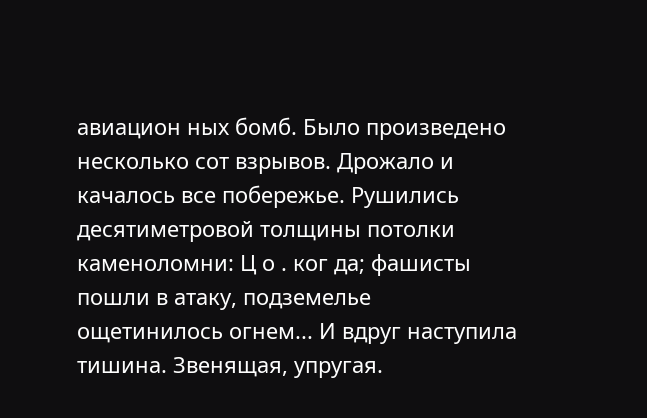авиацион ных бомб. Было произведено несколько сот взрывов. Дрожало и качалось все побережье. Рушились десятиметровой толщины потолки каменоломни: Ц о . ког да; фашисты пошли в атаку, подземелье ощетинилось огнем... И вдруг наступила тишина. Звенящая, упругая.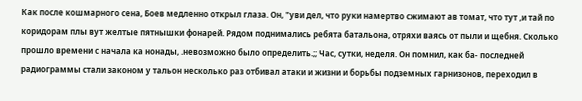Как после кошмарного сена, Боев медленно открыл глаза. Он, "уви дел, что руки намертво сжимают ав томат, что тут ,и тай по коридорам плы вут желтые пятнышки фонарей. Рядом поднимались ребята батальона, отряхи ваясь от пыли и щебня. Сколько прошло времени с начала ка нонады, .невозможно было определить.;; Час, сутки, неделя. Он помнил, как ба- последней радиограммы стали законом у тальон несколько раз отбивал атаки и жизни и борьбы подземных гарнизонов, переходил в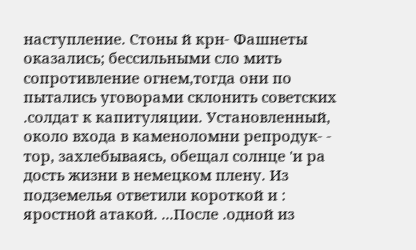наступление. Стоны й крн- Фашнеты оказались; бессильными сло мить сопротивление огнем,тогда они по пытались уговорами склонить советских .солдат к капитуляции. Установленный, около входа в каменоломни репродук- - тор, захлебываясь, обещал солнце 'и ра дость жизни в немецком плену. Из подземелья ответили короткой и : яростной атакой. ...После .одной из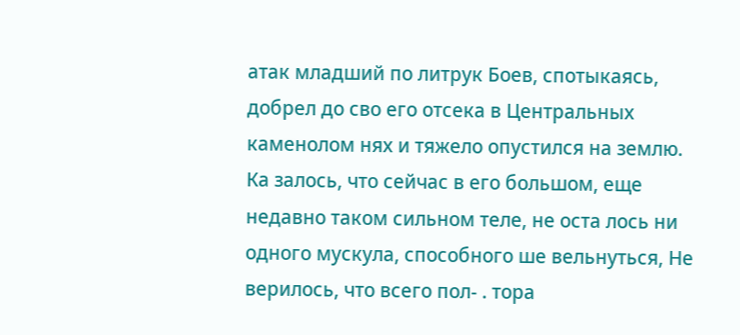атак младший по литрук Боев, спотыкаясь, добрел до сво его отсека в Центральных каменолом нях и тяжело опустился на землю. Ка залось, что сейчас в его большом, еще недавно таком сильном теле, не оста лось ни одного мускула, способного ше вельнуться, Не верилось, что всего пол- . тора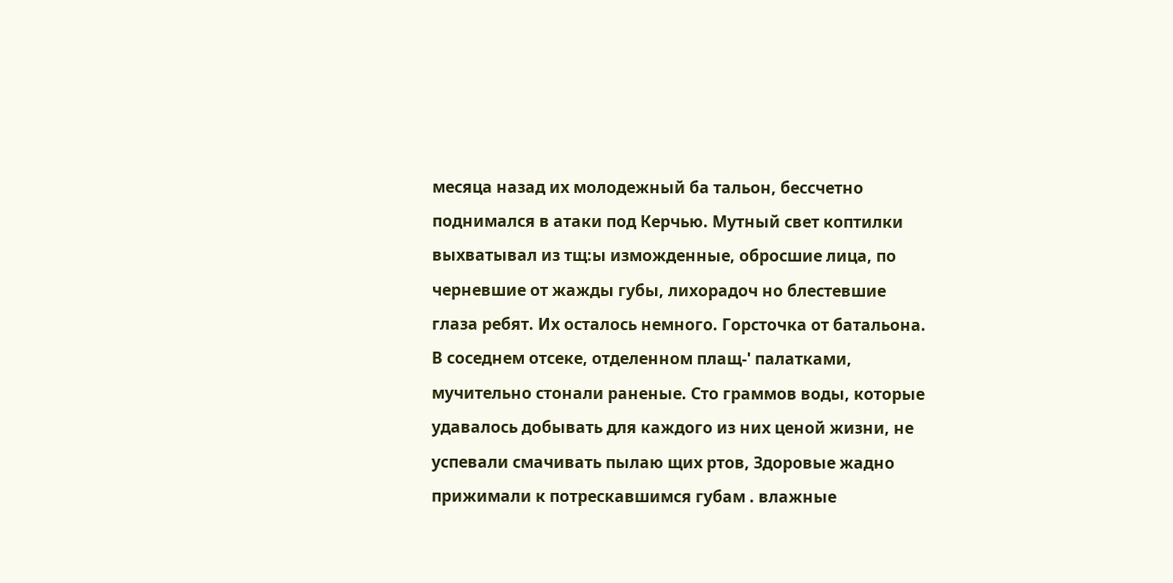месяца назад их молодежный ба тальон, бессчетно поднимался в атаки под Керчью. Мутный свет коптилки выхватывал из тщ:ы изможденные, обросшие лица, по черневшие от жажды губы, лихорадоч но блестевшие глаза ребят. Их осталось немного. Горсточка от батальона. В соседнем отсеке, отделенном плащ-' палатками, мучительно стонали раненые. Сто граммов воды, которые удавалось добывать для каждого из них ценой жизни, не успевали смачивать пылаю щих ртов, Здоровые жадно прижимали к потрескавшимся губам . влажные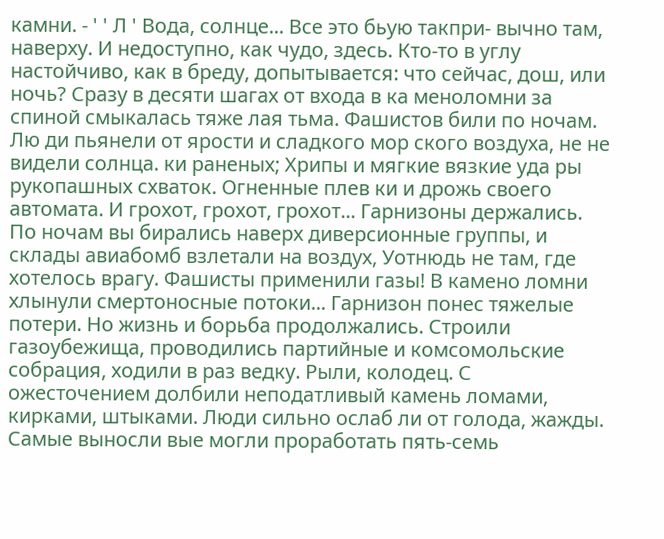камни. - ' ' Л ' Вода, солнце... Все это бьую такпри- вычно там, наверху. И недоступно, как чудо, здесь. Кто-то в углу настойчиво, как в бреду, допытывается: что сейчас, дош, или ночь? Сразу в десяти шагах от входа в ка меноломни за спиной смыкалась тяже лая тьма. Фашистов били по ночам. Лю ди пьянели от ярости и сладкого мор ского воздуха, не не видели солнца. ки раненых; Хрипы и мягкие вязкие уда ры рукопашных схваток. Огненные плев ки и дрожь своего автомата. И грохот, грохот, грохот... Гарнизоны держались. По ночам вы бирались наверх диверсионные группы, и склады авиабомб взлетали на воздух, Уотнюдь не там, где хотелось врагу. Фашисты применили газы! В камено ломни хлынули смертоносные потоки... Гарнизон понес тяжелые потери. Но жизнь и борьба продолжались. Строили газоубежища, проводились партийные и комсомольские собрация, ходили в раз ведку. Рыли, колодец. С ожесточением долбили неподатливый камень ломами, кирками, штыками. Люди сильно ослаб ли от голода, жажды. Самые выносли вые могли проработать пять-семь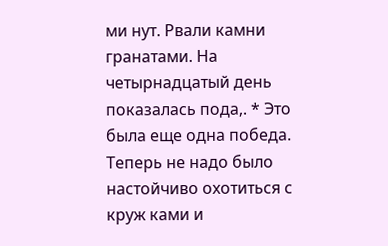ми нут. Рвали камни гранатами. На четырнадцатый день показалась пода,. * Это была еще одна победа. Теперь не надо было настойчиво охотиться с круж ками и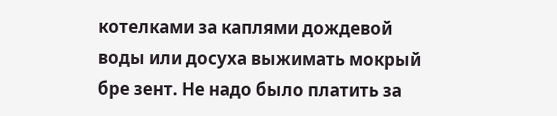котелками за каплями дождевой воды или досуха выжимать мокрый бре зент. Не надо было платить за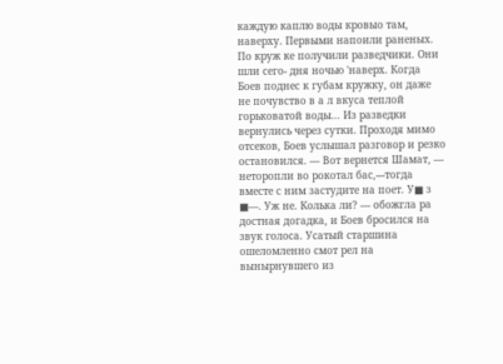каждую каплю воды кровыо там, наверху. Первыми напоили раненых. По круж ке получили разведчики. Они шли сего- дня ночью 'наверх. Когда Боев поднес к губам кружку, он даже не почувство в а л вкуса теплой горьковатой воды... Из разведки вернулись через сутки. Проходя мимо отсеков, Боев услышал разговор и резко остановился. — Вот вернется Шамат, — неторопли во рокотал бас,---тогда вместе с ним застудите на поет. У■ з ■—. Уж не. Колька ли? — обожгла ра достная догадка, и Боев бросился на звук голоса. Усатый старшина ошеломленно смот рел на вынырнувшего из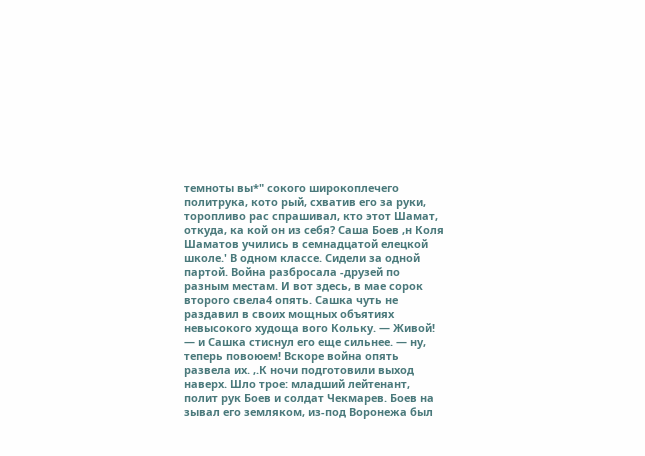темноты вы*" сокого широкоплечего политрука, кото рый, схватив его за руки, торопливо рас спрашивал, кто этот Шамат, откуда, ка кой он из себя? Саша Боев ,н Коля Шаматов учились в семнадцатой елецкой школе.' В одном классе. Сидели за одной партой. Война разбросала -друзей по разным местам. И вот здесь, в мае сорок второго свела4 опять. Сашка чуть не раздавил в своих мощных объятиях невысокого худоща вого Кольку. — Живой! — и Сашка стиснул его еще сильнее. — ну, теперь повоюем! Вскоре война опять развела их. ,.К ночи подготовили выход наверх. Шло трое: младший лейтенант, полит рук Боев и солдат Чекмарев. Боев на зывал его земляком, из-под Воронежа был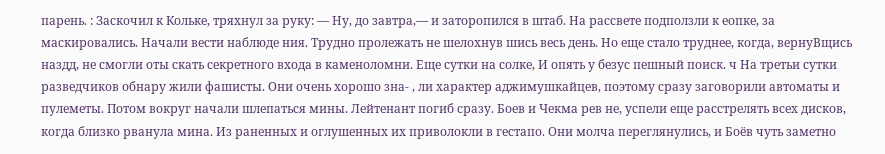парень. : Заскочил к Кольке, тряхнул за руку: — Ну, до завтра,— и заторопился в штаб. На рассвете подползли к еопке, за маскировались. Начали вести наблюде ния. Трудно пролежать не шелохнув шись весь день. Но еще стало труднее, когда, вернуВщись наздд, не смогли оты скать секретного входа в каменоломни. Еще сутки на солке, И опять у безус пешный поиск. ч На третьи сутки разведчиков обнару жили фашисты. Они очень хорошо зна- , ли характер аджимушкайцев, поэтому сразу заговорили автоматы и пулеметы. Потом вокруг начали шлепаться мины. Лейтенант погиб сразу. Боев и Чекма рев не, успели еще расстрелять всех дисков, когда близко рванула мина. Из раненных и оглушенных их приволокли в гестапо. Они молча переглянулись, и Боёв чуть заметно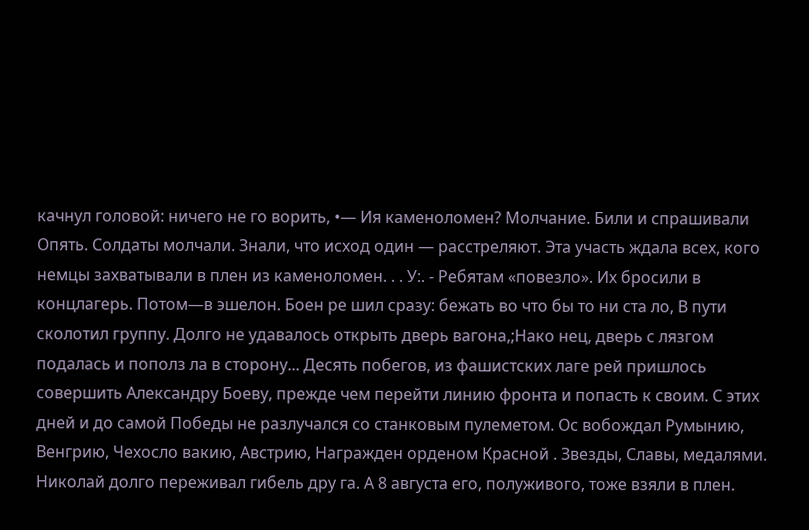качнул головой: ничего не го ворить, •— Ия каменоломен? Молчание. Били и спрашивали Опять. Солдаты молчали. Знали, что исход один — расстреляют. Эта участь ждала всех, кого немцы захватывали в плен из каменоломен. . . У:. - Ребятам «повезло». Их бросили в концлагерь. Потом—в эшелон. Боен ре шил сразу: бежать во что бы то ни ста ло, В пути сколотил группу. Долго не удавалось открыть дверь вагона,;Нако нец, дверь с лязгом подалась и пополз ла в сторону... Десять побегов, из фашистских лаге рей пришлось совершить Александру Боеву, прежде чем перейти линию фронта и попасть к своим. С этих дней и до самой Победы не разлучался со станковым пулеметом. Ос вобождал Румынию, Венгрию, Чехосло вакию, Австрию, Награжден орденом Красной . Звезды, Славы, медалями. Николай долго переживал гибель дру га. А 8 августа его, полуживого, тоже взяли в плен.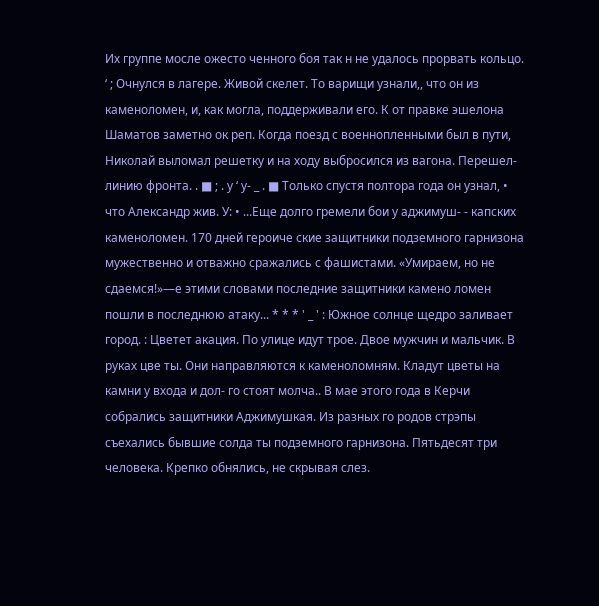Их группе мосле ожесто ченного боя так н не удалось прорвать кольцо. ‘ ; Очнулся в лагере. Живой скелет. То варищи узнали,, что он из каменоломен, и, как могла, поддерживали его. К от правке эшелона Шаматов заметно ок реп. Когда поезд с военнопленными был в пути, Николай выломал решетку и на ходу выбросился из вагона. Перешел- линию фронта. . ■ ; . у ‘ у- _ . ■ Только спустя полтора года он узнал, • что Александр жив. У: • ...Еще долго гремели бои у аджимуш- - капских каменоломен. 170 дней героиче ские защитники подземного гарнизона мужественно и отважно сражались с фашистами. «Умираем, но не сдаемся!»—е этими словами последние защитники камено ломен пошли в последнюю атаку... * * * ' _ ' : Южное солнце щедро заливает город. : Цветет акация. По улице идут трое. Двое мужчин и мальчик. В руках цве ты. Они направляются к каменоломням. Кладут цветы на камни у входа и дол- го стоят молча.. В мае этого года в Керчи собрались защитники Аджимушкая. Из разных го родов стрэпы съехались бывшие солда ты подземного гарнизона. Пятьдесят три человека. Крепко обнялись, не скрывая слез.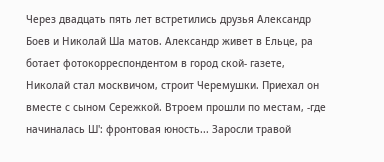Через двадцать пять лет встретились друзья Александр Боев и Николай Ша матов. Александр живет в Ельце, ра ботает фотокорреспондентом в город ской- газете, Николай стал москвичом, строит Черемушки. Приехал он вместе с сыном Сережкой. Втроем прошли по местам, -где начиналась Ш': фронтовая юность... Заросли травой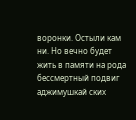воронки. Остыли кам ни. Но вечно будет жить в памяти на рода бессмертный подвиг аджимушкай ских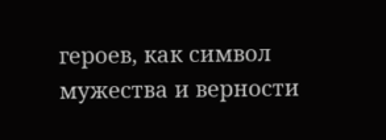героев, как символ мужества и верности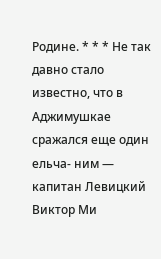Родине. * * * Не так давно стало известно, что в Аджимушкае сражался еще один ельча- ним — капитан Левицкий Виктор Ми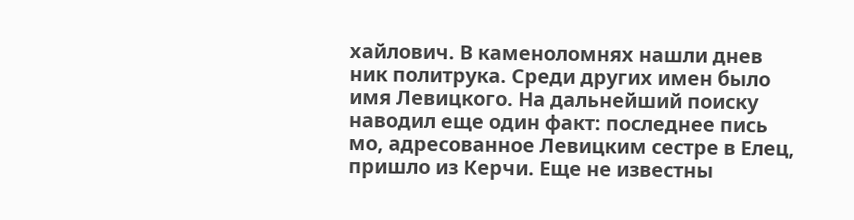хайлович. В каменоломнях нашли днев ник политрука. Среди других имен было имя Левицкого. На дальнейший поиску наводил еще один факт: последнее пись мо, адресованное Левицким сестре в Елец, пришло из Керчи. Еще не известны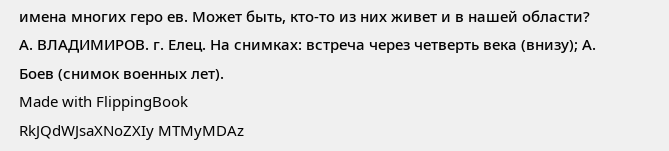имена многих геро ев. Может быть, кто-то из них живет и в нашей области? А. ВЛАДИМИРОВ. г. Елец. На снимках: встреча через четверть века (внизу); А. Боев (снимок военных лет).
Made with FlippingBook
RkJQdWJsaXNoZXIy MTMyMDAz